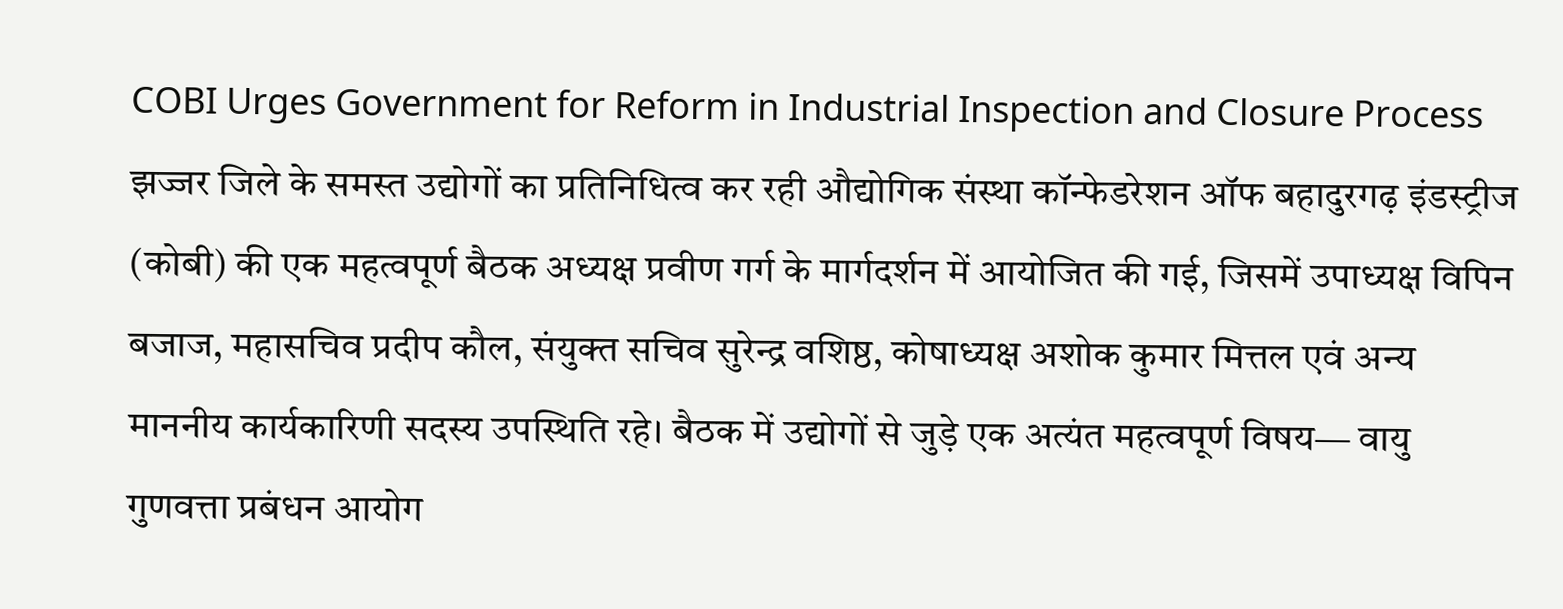COBI Urges Government for Reform in Industrial Inspection and Closure Process
झज्जर जिले के समस्त उद्योगों का प्रतिनिधित्व कर रही औद्योगिक संस्था कॉन्फेडरेशन ऑफ बहादुरगढ़ इंडस्ट्रीज (कोबी) की एक महत्वपूर्ण बैठक अध्यक्ष प्रवीण गर्ग के मार्गदर्शन में आयोजित की गई, जिसमें उपाध्यक्ष विपिन बजाज, महासचिव प्रदीप कौल, संयुक्त सचिव सुरेन्द्र वशिष्ठ, कोषाध्यक्ष अशोक कुमार मित्तल एवं अन्य माननीय कार्यकारिणी सदस्य उपस्थिति रहे। बैठक में उद्योगों से जुड़े एक अत्यंत महत्वपूर्ण विषय— वायु गुणवत्ता प्रबंधन आयोग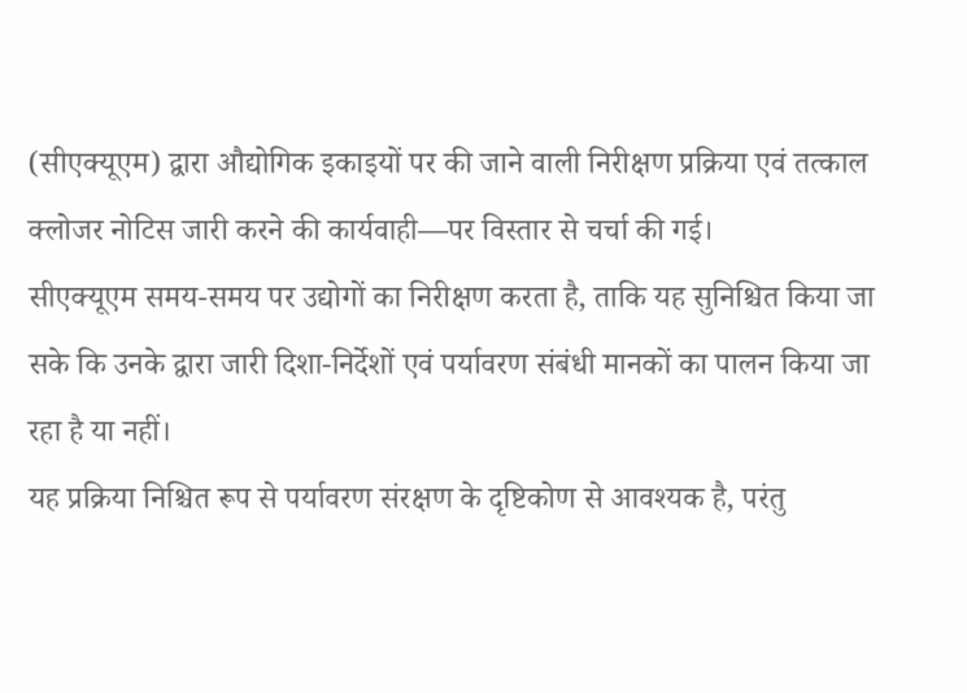(सीएक्यूएम) द्वारा औद्योगिक इकाइयों पर की जाने वाली निरीक्षण प्रक्रिया एवं तत्काल क्लोजर नोटिस जारी करने की कार्यवाही—पर विस्तार से चर्चा की गई।
सीएक्यूएम समय-समय पर उद्योगों का निरीक्षण करता है, ताकि यह सुनिश्चित किया जा सके कि उनके द्वारा जारी दिशा-निर्देशों एवं पर्यावरण संबंधी मानकों का पालन किया जा रहा है या नहीं।
यह प्रक्रिया निश्चित रूप से पर्यावरण संरक्षण के दृष्टिकोण से आवश्यक है, परंतु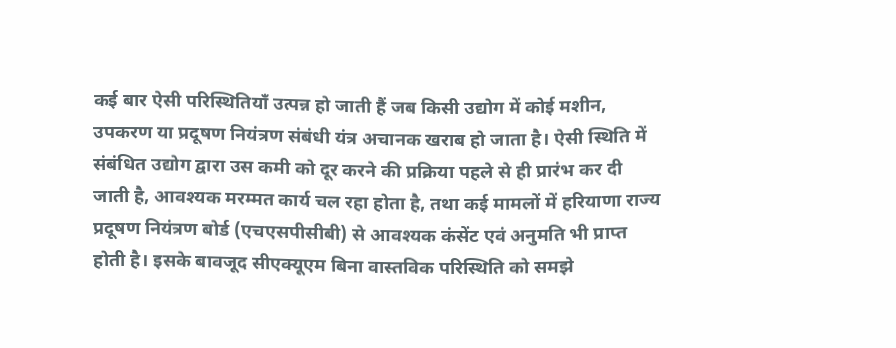कई बार ऐसी परिस्थितियाँ उत्पन्न हो जाती हैं जब किसी उद्योग में कोई मशीन, उपकरण या प्रदूषण नियंत्रण संबंधी यंत्र अचानक खराब हो जाता है। ऐसी स्थिति में संबंधित उद्योग द्वारा उस कमी को दूर करने की प्रक्रिया पहले से ही प्रारंभ कर दी जाती है, आवश्यक मरम्मत कार्य चल रहा होता है, तथा कई मामलों में हरियाणा राज्य प्रदूषण नियंत्रण बोर्ड (एचएसपीसीबी) से आवश्यक कंसेंट एवं अनुमति भी प्राप्त होती है। इसके बावजूद सीएक्यूएम बिना वास्तविक परिस्थिति को समझे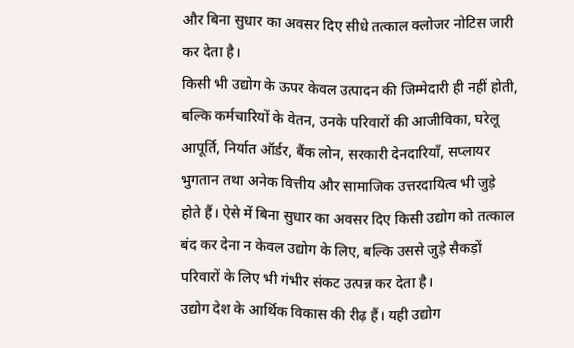और बिना सुधार का अवसर दिए सीधे तत्काल क्लोजर नोटिस जारी कर देता है।
किसी भी उद्योग के ऊपर केवल उत्पादन की जिम्मेदारी ही नहीं होती, बल्कि कर्मचारियों के वेतन, उनके परिवारों की आजीविका, घरेलू आपूर्ति, निर्यात ऑर्डर, बैंक लोन, सरकारी देनदारियाँ, सप्लायर भुगतान तथा अनेक वित्तीय और सामाजिक उत्तरदायित्व भी जुड़े होते हैं। ऐसे में बिना सुधार का अवसर दिए किसी उद्योग को तत्काल बंद कर देना न केवल उद्योग के लिए, बल्कि उससे जुड़े सैकड़ों परिवारों के लिए भी गंभीर संकट उत्पन्न कर देता है।
उद्योग देश के आर्थिक विकास की रीढ़ हैं। यही उद्योग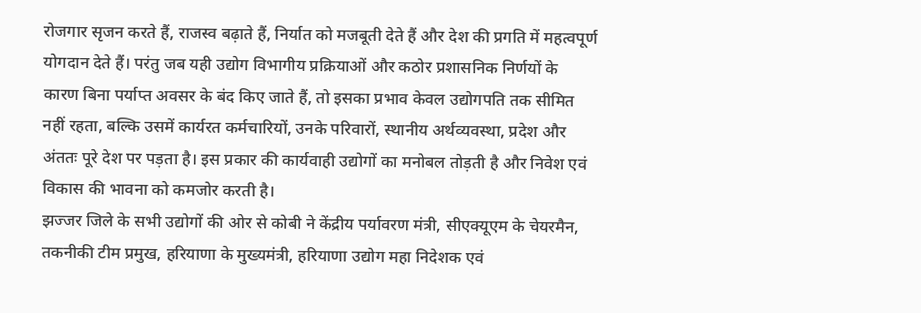रोजगार सृजन करते हैं, राजस्व बढ़ाते हैं, निर्यात को मजबूती देते हैं और देश की प्रगति में महत्वपूर्ण योगदान देते हैं। परंतु जब यही उद्योग विभागीय प्रक्रियाओं और कठोर प्रशासनिक निर्णयों के कारण बिना पर्याप्त अवसर के बंद किए जाते हैं, तो इसका प्रभाव केवल उद्योगपति तक सीमित नहीं रहता, बल्कि उसमें कार्यरत कर्मचारियों, उनके परिवारों, स्थानीय अर्थव्यवस्था, प्रदेश और अंततः पूरे देश पर पड़ता है। इस प्रकार की कार्यवाही उद्योगों का मनोबल तोड़ती है और निवेश एवं विकास की भावना को कमजोर करती है।
झज्जर जिले के सभी उद्योगों की ओर से कोबी ने केंद्रीय पर्यावरण मंत्री, सीएक्यूएम के चेयरमैन, तकनीकी टीम प्रमुख, हरियाणा के मुख्यमंत्री, हरियाणा उद्योग महा निदेशक एवं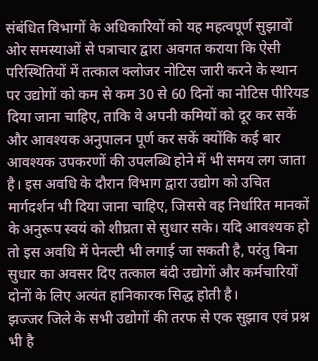संबंधित विभागों के अधिकारियों को यह महत्वपूर्ण सुझावों ओर समस्याओं से पत्राचार द्वारा अवगत कराया कि ऐसी परिस्थितियों में तत्काल क्लोजर नोटिस जारी करने के स्थान पर उद्योगों को कम से कम 30 से 60 दिनों का नोटिस पीरियड दिया जाना चाहिए, ताकि वे अपनी कमियों को दूर कर सकें और आवश्यक अनुपालन पूर्ण कर सकें क्योंकि कई बार आवश्यक उपकरणों की उपलब्धि होने में भी समय लग जाता है। इस अवधि के दौरान विभाग द्वारा उद्योग को उचित मार्गदर्शन भी दिया जाना चाहिए, जिससे वह निर्धारित मानकों के अनुरूप स्वयं को शीघ्रता से सुधार सके। यदि आवश्यक हो तो इस अवधि में पेनल्टी भी लगाई जा सकती है, परंतु बिना सुधार का अवसर दिए तत्काल बंदी उद्योगों और कर्मचारियों दोनों के लिए अत्यंत हानिकारक सिद्ध होती है।
झज्जर जिले के सभी उद्योगों की तरफ से एक सुझाव एवं प्रश्न भी है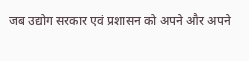जब उद्योग सरकार एवं प्रशासन को अपने और अपने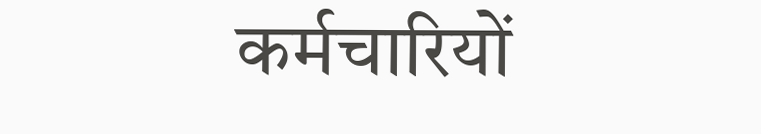कर्मचारियों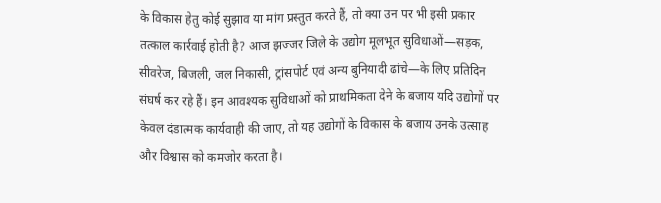के विकास हेतु कोई सुझाव या मांग प्रस्तुत करते हैं, तो क्या उन पर भी इसी प्रकार तत्काल कार्रवाई होती है? आज झज्जर जिले के उद्योग मूलभूत सुविधाओं—सड़क, सीवरेज, बिजली, जल निकासी, ट्रांसपोर्ट एवं अन्य बुनियादी ढांचे—के लिए प्रतिदिन संघर्ष कर रहे हैं। इन आवश्यक सुविधाओं को प्राथमिकता देने के बजाय यदि उद्योगों पर केवल दंडात्मक कार्यवाही की जाए, तो यह उद्योगों के विकास के बजाय उनके उत्साह और विश्वास को कमजोर करता है।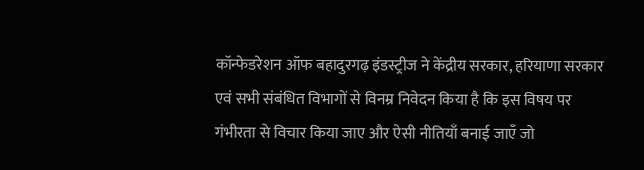कॉन्फेडरेशन ऑफ बहादुरगढ़ इंडस्ट्रीज ने केंद्रीय सरकार, हरियाणा सरकार एवं सभी संबंधित विभागों से विनम्र निवेदन किया है कि इस विषय पर गंभीरता से विचार किया जाए और ऐसी नीतियाँ बनाई जाएँ जो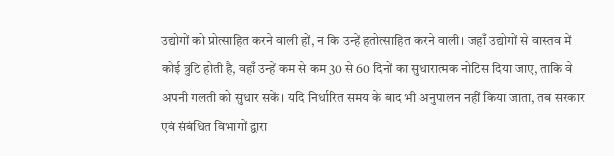उद्योगों को प्रोत्साहित करने वाली हों, न कि उन्हें हतोत्साहित करने वाली। जहाँ उद्योगों से वास्तव में कोई त्रुटि होती है, वहाँ उन्हें कम से कम 30 से 60 दिनों का सुधारात्मक नोटिस दिया जाए, ताकि वे अपनी गलती को सुधार सकें। यदि निर्धारित समय के बाद भी अनुपालन नहीं किया जाता, तब सरकार एवं संबंधित विभागों द्वारा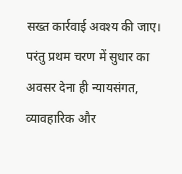सख्त कार्रवाई अवश्य की जाए। परंतु प्रथम चरण में सुधार का अवसर देना ही न्यायसंगत, व्यावहारिक और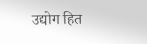उद्योग हित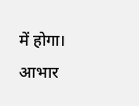में होगा।
आभार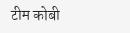टीम कोबी